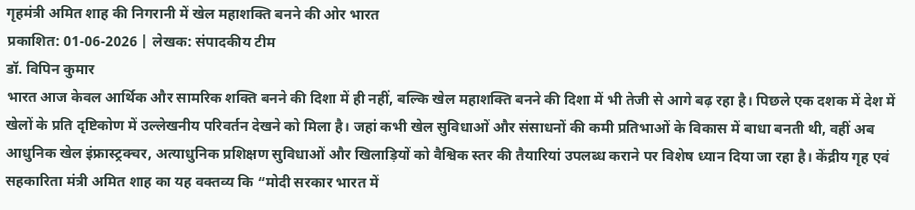गृहमंत्री अमित शाह की निगरानी में खेल महाशक्ति बनने की ओर भारत
प्रकाशित: 01-06-2026 | लेखक: संपादकीय टीम
डॉ. विपिन कुमार
भारत आज केवल आर्थिक और सामरिक शक्ति बनने की दिशा में ही नहीं, बल्कि खेल महाशक्ति बनने की दिशा में भी तेजी से आगे बढ़ रहा है। पिछले एक दशक में देश में खेलों के प्रति दृष्टिकोण में उल्लेखनीय परिवर्तन देखने को मिला है। जहां कभी खेल सुविधाओं और संसाधनों की कमी प्रतिभाओं के विकास में बाधा बनती थी, वहीं अब आधुनिक खेल इंफ्रास्ट्रक्चर, अत्याधुनिक प्रशिक्षण सुविधाओं और खिलाड़ियों को वैश्विक स्तर की तैयारियां उपलब्ध कराने पर विशेष ध्यान दिया जा रहा है। केंद्रीय गृह एवं सहकारिता मंत्री अमित शाह का यह वक्तव्य कि “मोदी सरकार भारत में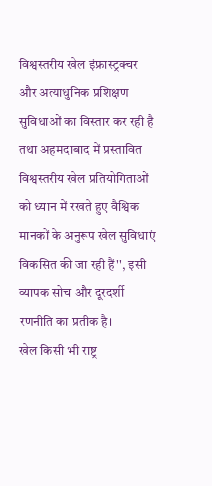विश्वस्तरीय खेल इंफ्रास्ट्रक्चर और अत्याधुनिक प्रशिक्षण सुविधाओं का विस्तार कर रही है तथा अहमदाबाद में प्रस्तावित विश्वस्तरीय खेल प्रतियोगिताओं को ध्यान में रखते हुए वैश्विक मानकों के अनुरूप खेल सुविधाएं विकसित की जा रही हैं'', इसी व्यापक सोच और दूरदर्शी रणनीति का प्रतीक है।
खेल किसी भी राष्ट्र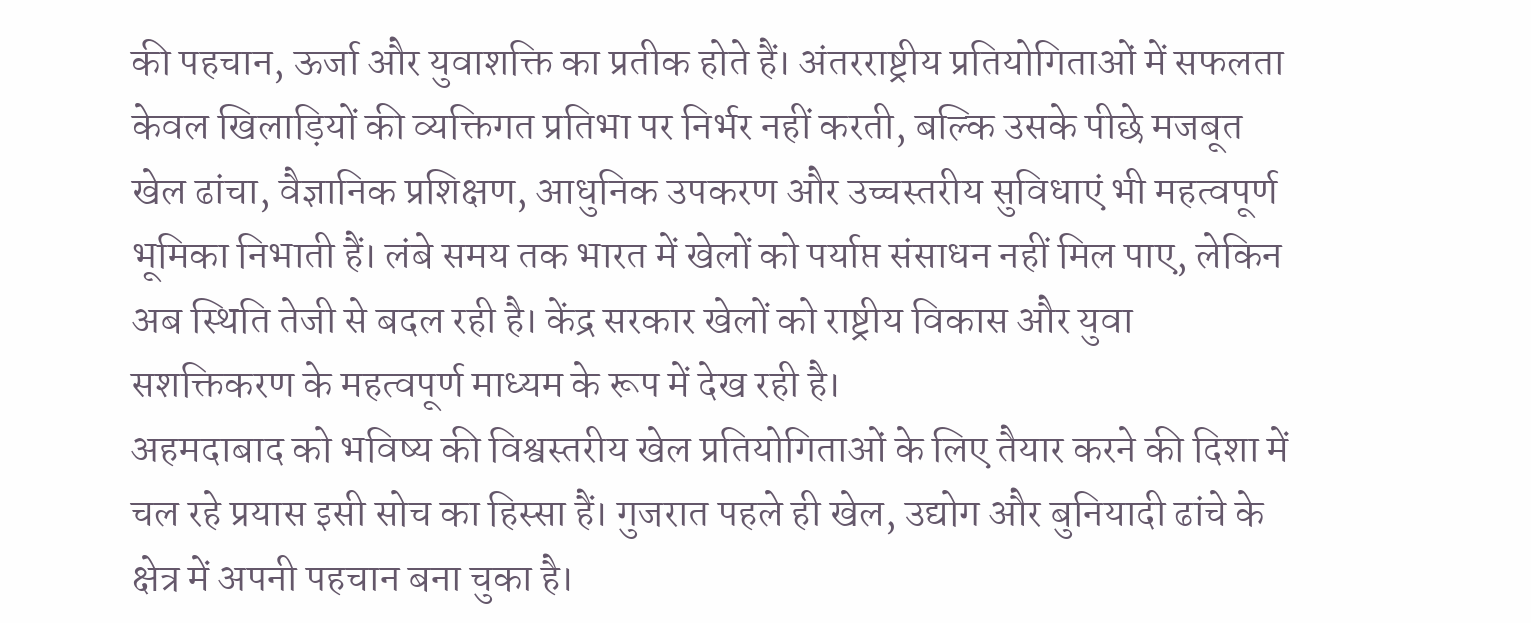की पहचान, ऊर्जा और युवाशक्ति का प्रतीक होते हैं। अंतरराष्ट्रीय प्रतियोगिताओं में सफलता केवल खिलाड़ियों की व्यक्तिगत प्रतिभा पर निर्भर नहीं करती, बल्कि उसके पीछे मजबूत खेल ढांचा, वैज्ञानिक प्रशिक्षण, आधुनिक उपकरण और उच्चस्तरीय सुविधाएं भी महत्वपूर्ण भूमिका निभाती हैं। लंबे समय तक भारत में खेलों को पर्याप्त संसाधन नहीं मिल पाए, लेकिन अब स्थिति तेजी से बदल रही है। केंद्र सरकार खेलों को राष्ट्रीय विकास और युवा सशक्तिकरण के महत्वपूर्ण माध्यम के रूप में देख रही है।
अहमदाबाद को भविष्य की विश्वस्तरीय खेल प्रतियोगिताओं के लिए तैयार करने की दिशा में चल रहे प्रयास इसी सोच का हिस्सा हैं। गुजरात पहले ही खेल, उद्योग और बुनियादी ढांचे के क्षेत्र में अपनी पहचान बना चुका है।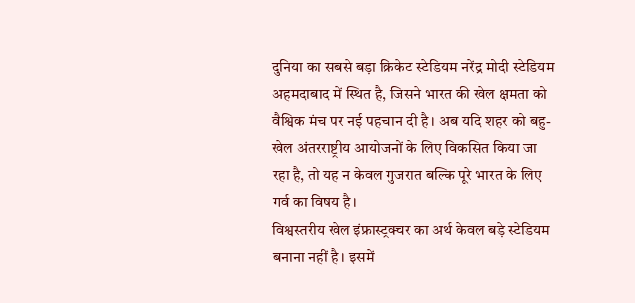दुनिया का सबसे बड़ा क्रिकेट स्टेडियम नरेंद्र मोदी स्टेडियम अहमदाबाद में स्थित है, जिसने भारत की खेल क्षमता को वैश्विक मंच पर नई पहचान दी है। अब यदि शहर को बहु-खेल अंतरराष्ट्रीय आयोजनों के लिए विकसित किया जा रहा है, तो यह न केवल गुजरात बल्कि पूरे भारत के लिए गर्व का विषय है।
विश्वस्तरीय खेल इंफ्रास्ट्रक्चर का अर्थ केवल बड़े स्टेडियम बनाना नहीं है। इसमें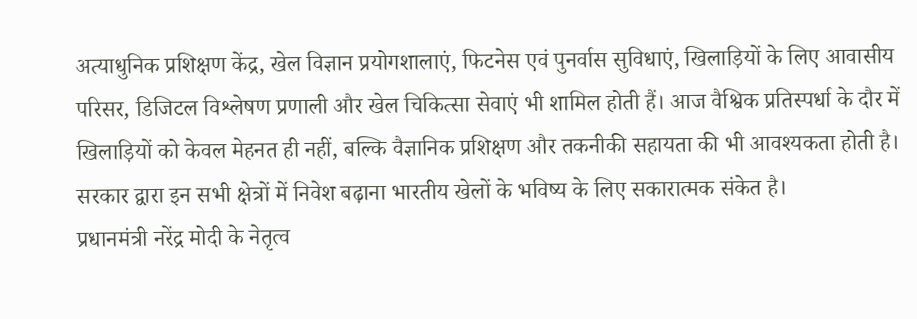अत्याधुनिक प्रशिक्षण केंद्र, खेल विज्ञान प्रयोगशालाएं, फिटनेस एवं पुनर्वास सुविधाएं, खिलाड़ियों के लिए आवासीय परिसर, डिजिटल विश्लेषण प्रणाली और खेल चिकित्सा सेवाएं भी शामिल होती हैं। आज वैश्विक प्रतिस्पर्धा के दौर में खिलाड़ियों को केवल मेहनत ही नहीं, बल्कि वैज्ञानिक प्रशिक्षण और तकनीकी सहायता की भी आवश्यकता होती है। सरकार द्वारा इन सभी क्षेत्रों में निवेश बढ़ाना भारतीय खेलों के भविष्य के लिए सकारात्मक संकेत है।
प्रधानमंत्री नरेंद्र मोदी के नेतृत्व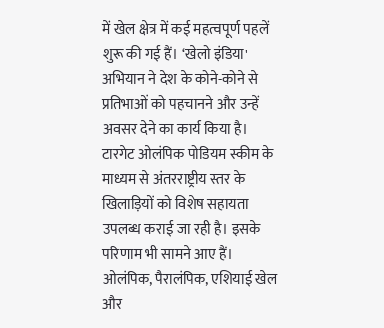में खेल क्षेत्र में कई महत्वपूर्ण पहलें शुरू की गई हैं। ‘खेलो इंडिया' अभियान ने देश के कोने-कोने से प्रतिभाओं को पहचानने और उन्हें अवसर देने का कार्य किया है। टारगेट ओलंपिक पोडियम स्कीम के माध्यम से अंतरराष्ट्रीय स्तर के खिलाड़ियों को विशेष सहायता उपलब्ध कराई जा रही है। इसके परिणाम भी सामने आए हैं। ओलंपिक, पैरालंपिक, एशियाई खेल और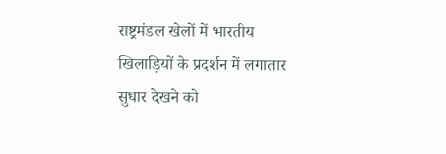राष्ट्रमंडल खेलों में भारतीय खिलाड़ियों के प्रदर्शन में लगातार सुधार देखने को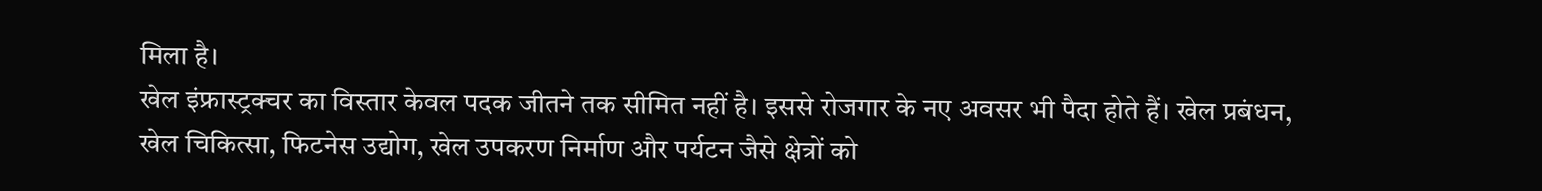मिला है।
खेल इंफ्रास्ट्रक्चर का विस्तार केवल पदक जीतने तक सीमित नहीं है। इससे रोजगार के नए अवसर भी पैदा होते हैं। खेल प्रबंधन, खेल चिकित्सा, फिटनेस उद्योग, खेल उपकरण निर्माण और पर्यटन जैसे क्षेत्रों को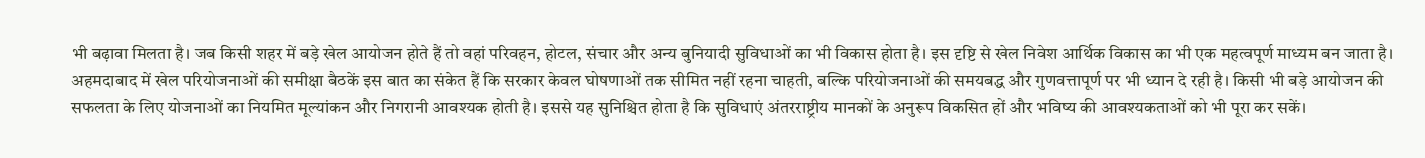भी बढ़ावा मिलता है। जब किसी शहर में बड़े खेल आयोजन होते हैं तो वहां परिवहन, होटल, संचार और अन्य बुनियादी सुविधाओं का भी विकास होता है। इस दृष्टि से खेल निवेश आर्थिक विकास का भी एक महत्वपूर्ण माध्यम बन जाता है।
अहमदाबाद में खेल परियोजनाओं की समीक्षा बैठकें इस बात का संकेत हैं कि सरकार केवल घोषणाओं तक सीमित नहीं रहना चाहती, बल्कि परियोजनाओं की समयबद्ध और गुणवत्तापूर्ण पर भी ध्यान दे रही है। किसी भी बड़े आयोजन की सफलता के लिए योजनाओं का नियमित मूल्यांकन और निगरानी आवश्यक होती है। इससे यह सुनिश्चित होता है कि सुविधाएं अंतरराष्ट्रीय मानकों के अनुरूप विकसित हों और भविष्य की आवश्यकताओं को भी पूरा कर सकें।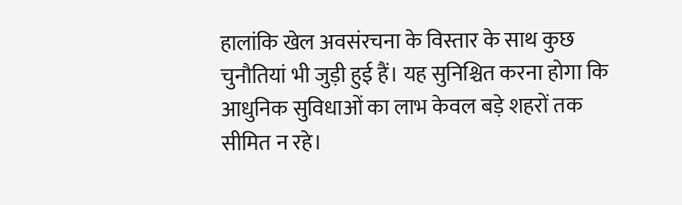हालांकि खेल अवसंरचना के विस्तार के साथ कुछ चुनौतियां भी जुड़ी हुई हैं। यह सुनिश्चित करना होगा कि आधुनिक सुविधाओं का लाभ केवल बड़े शहरों तक सीमित न रहे।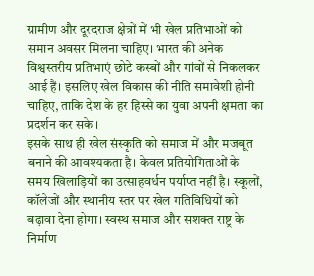ग्रामीण और दूरदराज क्षेत्रों में भी खेल प्रतिभाओं को समान अवसर मिलना चाहिए। भारत की अनेक विश्वस्तरीय प्रतिभाएं छोटे कस्बों और गांवों से निकलकर आई हैं। इसलिए खेल विकास की नीति समावेशी होनी चाहिए, ताकि देश के हर हिस्से का युवा अपनी क्षमता का प्रदर्शन कर सके।
इसके साथ ही खेल संस्कृति को समाज में और मजबूत बनाने की आवश्यकता है। केवल प्रतियोगिताओं के समय खिलाड़ियों का उत्साहवर्धन पर्याप्त नहीं है। स्कूलों, कॉलेजों और स्थानीय स्तर पर खेल गतिविधियों को बढ़ावा देना होगा। स्वस्थ समाज और सशक्त राष्ट्र के निर्माण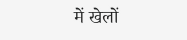में खेलों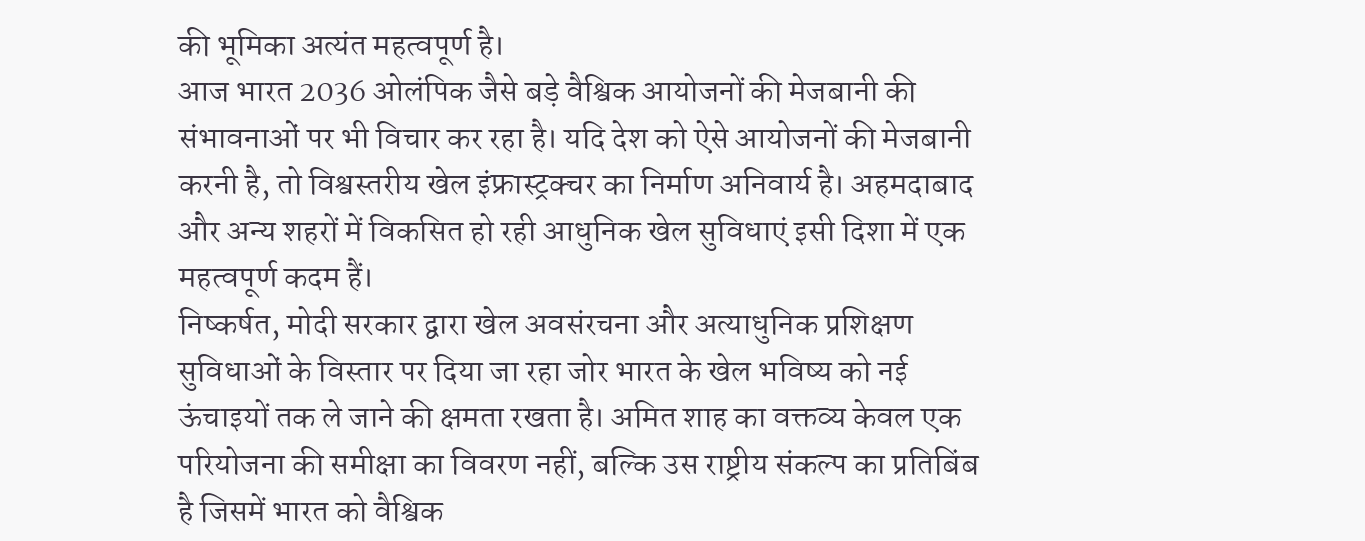की भूमिका अत्यंत महत्वपूर्ण है।
आज भारत 2036 ओलंपिक जैसे बड़े वैश्विक आयोजनों की मेजबानी की संभावनाओं पर भी विचार कर रहा है। यदि देश को ऐसे आयोजनों की मेजबानी करनी है, तो विश्वस्तरीय खेल इंफ्रास्ट्रक्चर का निर्माण अनिवार्य है। अहमदाबाद और अन्य शहरों में विकसित हो रही आधुनिक खेल सुविधाएं इसी दिशा में एक महत्वपूर्ण कदम हैं।
निष्कर्षत, मोदी सरकार द्वारा खेल अवसंरचना और अत्याधुनिक प्रशिक्षण सुविधाओं के विस्तार पर दिया जा रहा जोर भारत के खेल भविष्य को नई ऊंचाइयों तक ले जाने की क्षमता रखता है। अमित शाह का वक्तव्य केवल एक परियोजना की समीक्षा का विवरण नहीं, बल्कि उस राष्ट्रीय संकल्प का प्रतिबिंब है जिसमें भारत को वैश्विक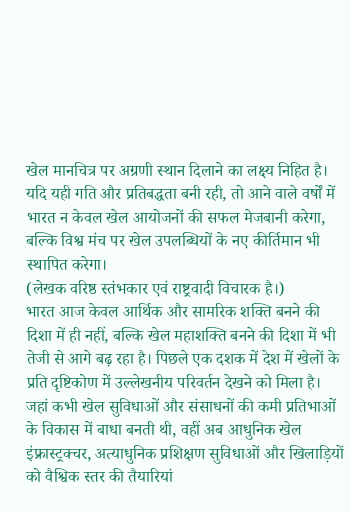खेल मानचित्र पर अग्रणी स्थान दिलाने का लक्ष्य निहित है। यदि यही गति और प्रतिबद्धता बनी रही, तो आने वाले वर्षों में भारत न केवल खेल आयोजनों की सफल मेजबानी करेगा, बल्कि विश्व मंच पर खेल उपलब्धियों के नए कीर्तिमान भी स्थापित करेगा।
(लेखक वरिष्ठ स्तंभकार एवं राष्ट्रवादी विचारक है।)
भारत आज केवल आर्थिक और सामरिक शक्ति बनने की दिशा में ही नहीं, बल्कि खेल महाशक्ति बनने की दिशा में भी तेजी से आगे बढ़ रहा है। पिछले एक दशक में देश में खेलों के प्रति दृष्टिकोण में उल्लेखनीय परिवर्तन देखने को मिला है। जहां कभी खेल सुविधाओं और संसाधनों की कमी प्रतिभाओं के विकास में बाधा बनती थी, वहीं अब आधुनिक खेल इंफ्रास्ट्रक्चर, अत्याधुनिक प्रशिक्षण सुविधाओं और खिलाड़ियों को वैश्विक स्तर की तैयारियां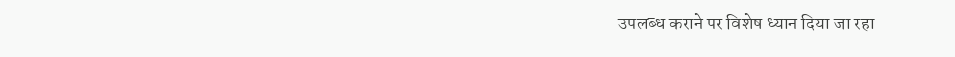उपलब्ध कराने पर विशेष ध्यान दिया जा रहा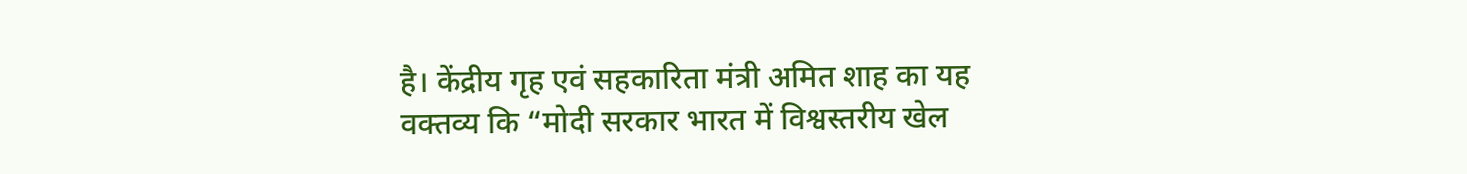है। केंद्रीय गृह एवं सहकारिता मंत्री अमित शाह का यह वक्तव्य कि “मोदी सरकार भारत में विश्वस्तरीय खेल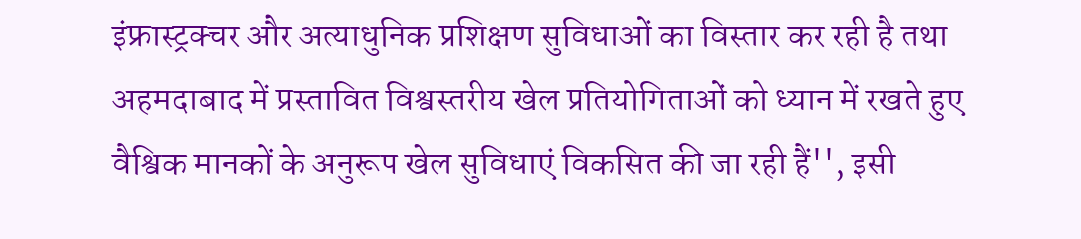इंफ्रास्ट्रक्चर और अत्याधुनिक प्रशिक्षण सुविधाओं का विस्तार कर रही है तथा अहमदाबाद में प्रस्तावित विश्वस्तरीय खेल प्रतियोगिताओं को ध्यान में रखते हुए वैश्विक मानकों के अनुरूप खेल सुविधाएं विकसित की जा रही हैं'', इसी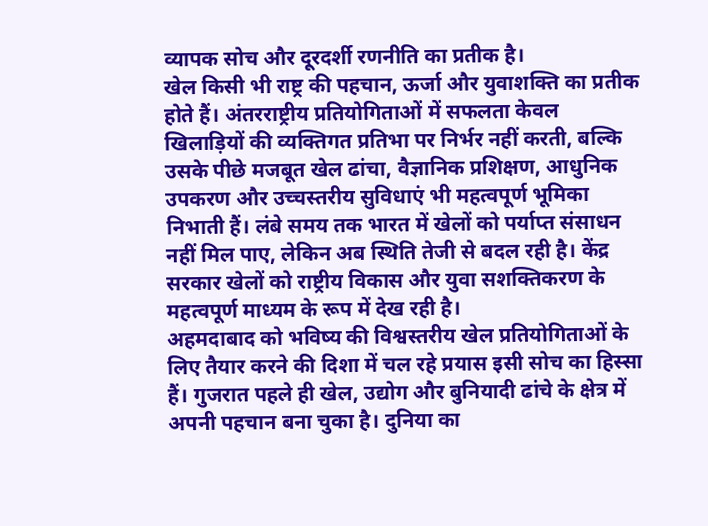व्यापक सोच और दूरदर्शी रणनीति का प्रतीक है।
खेल किसी भी राष्ट्र की पहचान, ऊर्जा और युवाशक्ति का प्रतीक होते हैं। अंतरराष्ट्रीय प्रतियोगिताओं में सफलता केवल खिलाड़ियों की व्यक्तिगत प्रतिभा पर निर्भर नहीं करती, बल्कि उसके पीछे मजबूत खेल ढांचा, वैज्ञानिक प्रशिक्षण, आधुनिक उपकरण और उच्चस्तरीय सुविधाएं भी महत्वपूर्ण भूमिका निभाती हैं। लंबे समय तक भारत में खेलों को पर्याप्त संसाधन नहीं मिल पाए, लेकिन अब स्थिति तेजी से बदल रही है। केंद्र सरकार खेलों को राष्ट्रीय विकास और युवा सशक्तिकरण के महत्वपूर्ण माध्यम के रूप में देख रही है।
अहमदाबाद को भविष्य की विश्वस्तरीय खेल प्रतियोगिताओं के लिए तैयार करने की दिशा में चल रहे प्रयास इसी सोच का हिस्सा हैं। गुजरात पहले ही खेल, उद्योग और बुनियादी ढांचे के क्षेत्र में अपनी पहचान बना चुका है। दुनिया का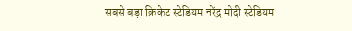सबसे बड़ा क्रिकेट स्टेडियम नरेंद्र मोदी स्टेडियम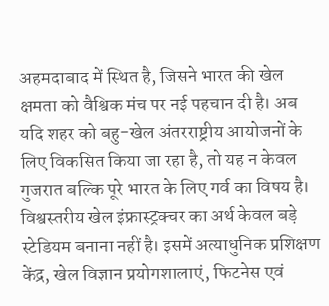अहमदाबाद में स्थित है, जिसने भारत की खेल क्षमता को वैश्विक मंच पर नई पहचान दी है। अब यदि शहर को बहु-खेल अंतरराष्ट्रीय आयोजनों के लिए विकसित किया जा रहा है, तो यह न केवल गुजरात बल्कि पूरे भारत के लिए गर्व का विषय है।
विश्वस्तरीय खेल इंफ्रास्ट्रक्चर का अर्थ केवल बड़े स्टेडियम बनाना नहीं है। इसमें अत्याधुनिक प्रशिक्षण केंद्र, खेल विज्ञान प्रयोगशालाएं, फिटनेस एवं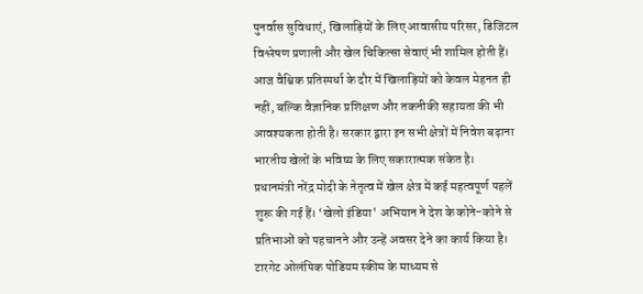पुनर्वास सुविधाएं, खिलाड़ियों के लिए आवासीय परिसर, डिजिटल विश्लेषण प्रणाली और खेल चिकित्सा सेवाएं भी शामिल होती हैं। आज वैश्विक प्रतिस्पर्धा के दौर में खिलाड़ियों को केवल मेहनत ही नहीं, बल्कि वैज्ञानिक प्रशिक्षण और तकनीकी सहायता की भी आवश्यकता होती है। सरकार द्वारा इन सभी क्षेत्रों में निवेश बढ़ाना भारतीय खेलों के भविष्य के लिए सकारात्मक संकेत है।
प्रधानमंत्री नरेंद्र मोदी के नेतृत्व में खेल क्षेत्र में कई महत्वपूर्ण पहलें शुरू की गई हैं। ‘खेलो इंडिया' अभियान ने देश के कोने-कोने से प्रतिभाओं को पहचानने और उन्हें अवसर देने का कार्य किया है। टारगेट ओलंपिक पोडियम स्कीम के माध्यम से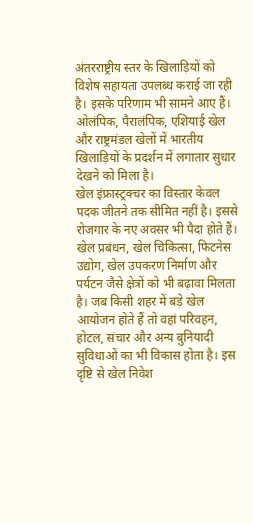अंतरराष्ट्रीय स्तर के खिलाड़ियों को विशेष सहायता उपलब्ध कराई जा रही है। इसके परिणाम भी सामने आए हैं। ओलंपिक, पैरालंपिक, एशियाई खेल और राष्ट्रमंडल खेलों में भारतीय खिलाड़ियों के प्रदर्शन में लगातार सुधार देखने को मिला है।
खेल इंफ्रास्ट्रक्चर का विस्तार केवल पदक जीतने तक सीमित नहीं है। इससे रोजगार के नए अवसर भी पैदा होते हैं। खेल प्रबंधन, खेल चिकित्सा, फिटनेस उद्योग, खेल उपकरण निर्माण और पर्यटन जैसे क्षेत्रों को भी बढ़ावा मिलता है। जब किसी शहर में बड़े खेल आयोजन होते हैं तो वहां परिवहन, होटल, संचार और अन्य बुनियादी सुविधाओं का भी विकास होता है। इस दृष्टि से खेल निवेश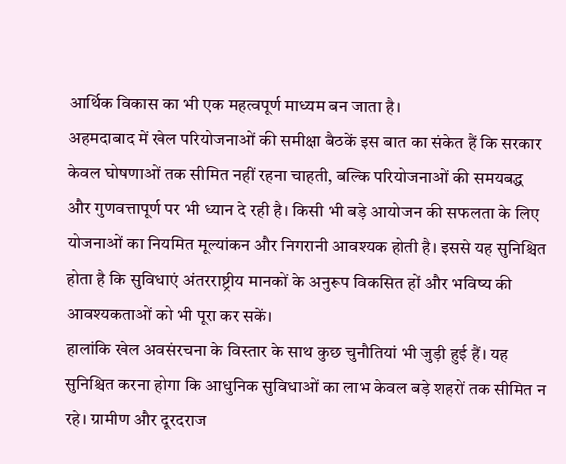आर्थिक विकास का भी एक महत्वपूर्ण माध्यम बन जाता है।
अहमदाबाद में खेल परियोजनाओं की समीक्षा बैठकें इस बात का संकेत हैं कि सरकार केवल घोषणाओं तक सीमित नहीं रहना चाहती, बल्कि परियोजनाओं की समयबद्ध और गुणवत्तापूर्ण पर भी ध्यान दे रही है। किसी भी बड़े आयोजन की सफलता के लिए योजनाओं का नियमित मूल्यांकन और निगरानी आवश्यक होती है। इससे यह सुनिश्चित होता है कि सुविधाएं अंतरराष्ट्रीय मानकों के अनुरूप विकसित हों और भविष्य की आवश्यकताओं को भी पूरा कर सकें।
हालांकि खेल अवसंरचना के विस्तार के साथ कुछ चुनौतियां भी जुड़ी हुई हैं। यह सुनिश्चित करना होगा कि आधुनिक सुविधाओं का लाभ केवल बड़े शहरों तक सीमित न रहे। ग्रामीण और दूरदराज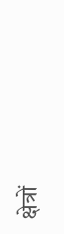क्षेत्रों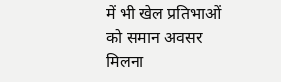में भी खेल प्रतिभाओं को समान अवसर मिलना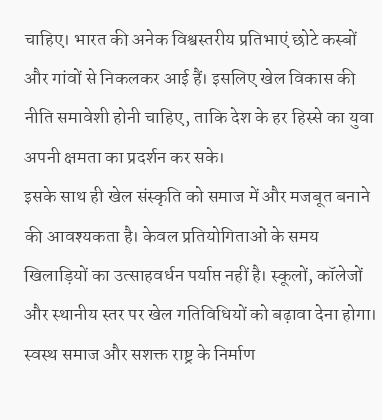चाहिए। भारत की अनेक विश्वस्तरीय प्रतिभाएं छोटे कस्बों और गांवों से निकलकर आई हैं। इसलिए खेल विकास की नीति समावेशी होनी चाहिए, ताकि देश के हर हिस्से का युवा अपनी क्षमता का प्रदर्शन कर सके।
इसके साथ ही खेल संस्कृति को समाज में और मजबूत बनाने की आवश्यकता है। केवल प्रतियोगिताओं के समय खिलाड़ियों का उत्साहवर्धन पर्याप्त नहीं है। स्कूलों, कॉलेजों और स्थानीय स्तर पर खेल गतिविधियों को बढ़ावा देना होगा। स्वस्थ समाज और सशक्त राष्ट्र के निर्माण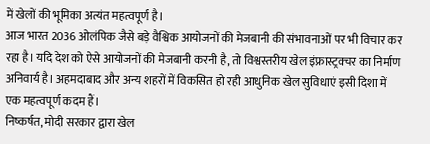में खेलों की भूमिका अत्यंत महत्वपूर्ण है।
आज भारत 2036 ओलंपिक जैसे बड़े वैश्विक आयोजनों की मेजबानी की संभावनाओं पर भी विचार कर रहा है। यदि देश को ऐसे आयोजनों की मेजबानी करनी है, तो विश्वस्तरीय खेल इंफ्रास्ट्रक्चर का निर्माण अनिवार्य है। अहमदाबाद और अन्य शहरों में विकसित हो रही आधुनिक खेल सुविधाएं इसी दिशा में एक महत्वपूर्ण कदम हैं।
निष्कर्षत, मोदी सरकार द्वारा खेल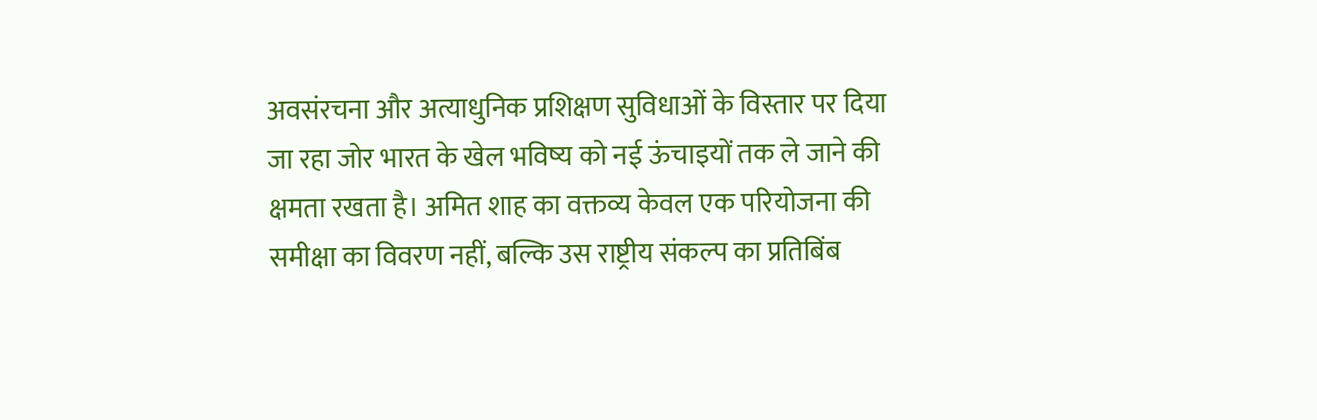अवसंरचना और अत्याधुनिक प्रशिक्षण सुविधाओं के विस्तार पर दिया जा रहा जोर भारत के खेल भविष्य को नई ऊंचाइयों तक ले जाने की क्षमता रखता है। अमित शाह का वक्तव्य केवल एक परियोजना की समीक्षा का विवरण नहीं, बल्कि उस राष्ट्रीय संकल्प का प्रतिबिंब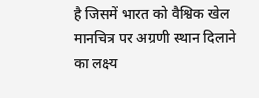है जिसमें भारत को वैश्विक खेल मानचित्र पर अग्रणी स्थान दिलाने का लक्ष्य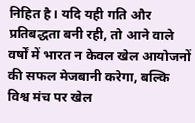निहित है। यदि यही गति और प्रतिबद्धता बनी रही, तो आने वाले वर्षों में भारत न केवल खेल आयोजनों की सफल मेजबानी करेगा, बल्कि विश्व मंच पर खेल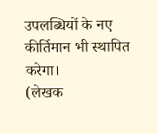उपलब्धियों के नए कीर्तिमान भी स्थापित करेगा।
(लेखक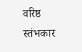वरिष्ठ स्तंभकार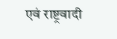एवं राष्ट्रवादी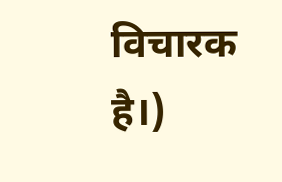विचारक है।)